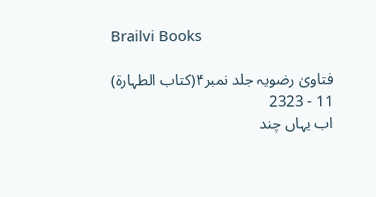Brailvi Books

فتاویٰ رضویہ جلد نمبر۴(کتاب الطہارۃ)
11 - 2323
اب یہاں چند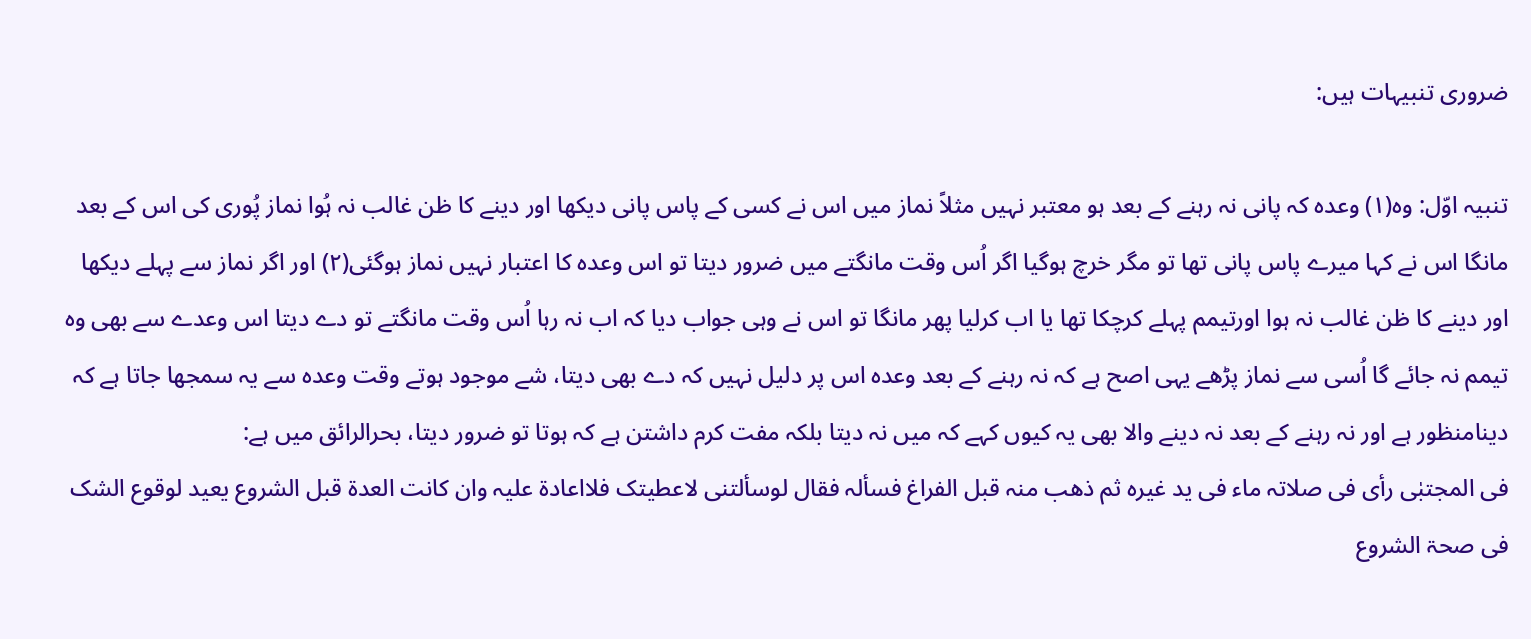ضروری تنبیہات ہیں:

تنبیہ اوّل: وہ(۱) وعدہ کہ پانی نہ رہنے کے بعد ہو معتبر نہیں مثلاً نماز میں اس نے کسی کے پاس پانی دیکھا اور دینے کا ظن غالب نہ ہُوا نماز پُوری کی اس کے بعد مانگا اس نے کہا میرے پاس پانی تھا تو مگر خرچ ہوگیا اگر اُس وقت مانگتے میں ضرور دیتا تو اس وعدہ کا اعتبار نہیں نماز ہوگئی(۲) اور اگر نماز سے پہلے دیکھا اور دینے کا ظن غالب نہ ہوا اورتیمم پہلے کرچکا تھا یا اب کرلیا پھر مانگا تو اس نے وہی جواب دیا کہ اب نہ رہا اُس وقت مانگتے تو دے دیتا اس وعدے سے بھی وہ تیمم نہ جائے گا اُسی سے نماز پڑھے یہی اصح ہے کہ نہ رہنے کے بعد وعدہ اس پر دلیل نہیں کہ دے بھی دیتا، شے موجود ہوتے وقت وعدہ سے یہ سمجھا جاتا ہے کہ دینامنظور ہے اور نہ رہنے کے بعد نہ دینے والا بھی یہ کیوں کہے کہ میں نہ دیتا بلکہ مفت کرم داشتن ہے کہ ہوتا تو ضرور دیتا، بحرالرائق میں ہے:
فی المجتبٰی رأی فی صلاتہ ماء فی ید غیرہ ثم ذھب منہ قبل الفراغ فسألہ فقال لوسألتنی لاعطیتک فلااعادۃ علیہ وان کانت العدۃ قبل الشروع یعید لوقوع الشک فی صحۃ الشروع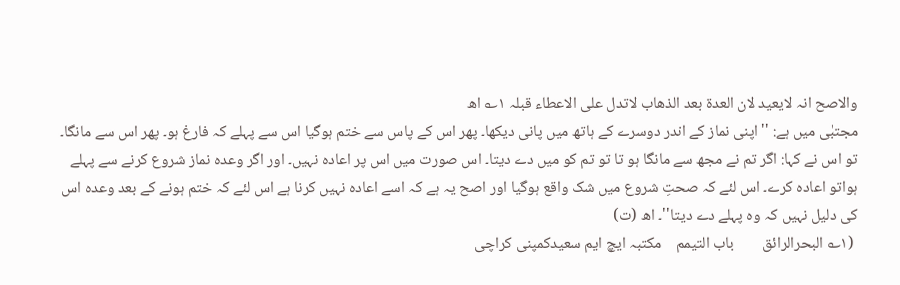والاصح انہ لایعید لان العدۃ بعد الذھاب لاتدل علی الاعطاء قبلہ ۱؎ اھ
مجتبٰی میں ہے: ''اپنی نماز کے اندر دوسرے کے ہاتھ میں پانی دیکھا۔ پھر اس کے پاس سے ختم ہوگیا اس سے پہلے کہ فارغ ہو۔ پھر اس سے مانگا۔ تو اس نے کہا: اگر تم نے مجھ سے مانگا ہو تا تو تم کو میں دے دیتا۔ اس صورت میں اس پر اعادہ نہیں۔ اور اگر وعدہ نماز شروع کرنے سے پہلے ہواتو اعادہ کرے۔ اس لئے کہ صحتِ شروع میں شک واقع ہوگیا اور اصح یہ ہے کہ اسے اعادہ نہیں کرنا ہے اس لئے کہ ختم ہونے کے بعد وعدہ اس کی دلیل نہیں کہ وہ پہلے دے دیتا''۔ اھ (ت)
 (۱؎ البحرالرائق        باب التیمم    مکتبہ ایچ ایم سعیدکمپنی کراچی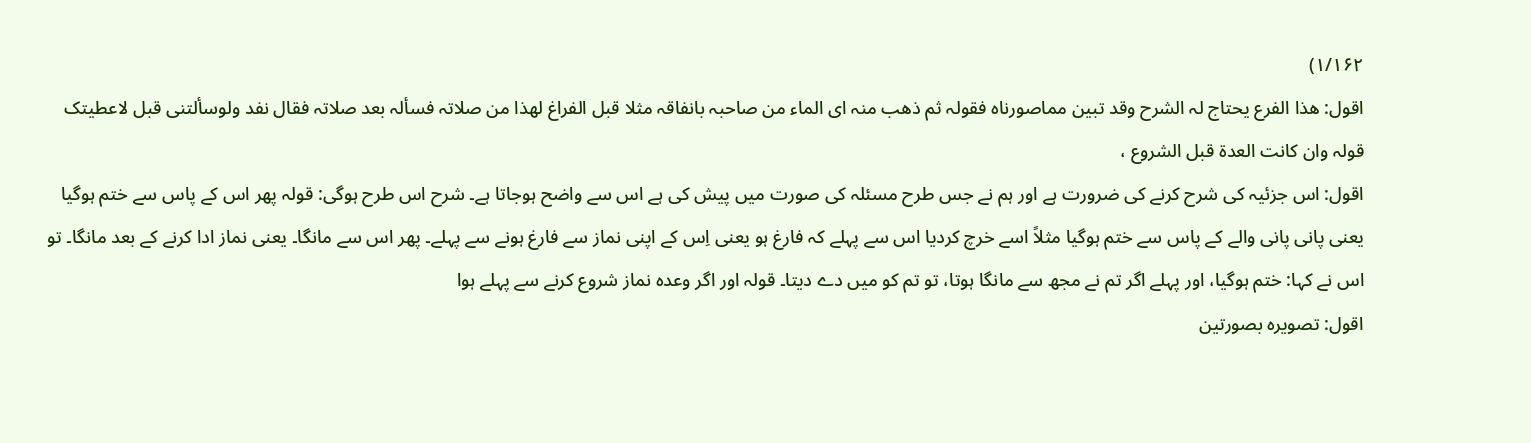۱/۱۶۲)
اقول: ھذا الفرع یحتاج لہ الشرح وقد تبین مماصورناہ فقولہ ثم ذھب منہ ای الماء من صاحبہ بانفاقہ مثلا قبل الفراغ لھذا من صلاتہ فسألہ بعد صلاتہ فقال نفد ولوسألتنی قبل لاعطیتک قولہ وان کانت العدۃ قبل الشروع ،
اقول: اس جزئیہ کی شرح کرنے کی ضرورت ہے اور ہم نے جس طرح مسئلہ کی صورت میں پیش کی ہے اس سے واضح ہوجاتا ہے۔ شرح اس طرح ہوگی: قولہ پھر اس کے پاس سے ختم ہوگیا یعنی پانی پانی والے کے پاس سے ختم ہوگیا مثلاً اسے خرچ کردیا اس سے پہلے کہ فارغ ہو یعنی اِس کے اپنی نماز سے فارغ ہونے سے پہلے۔ پھر اس سے مانگا۔ یعنی نماز ادا کرنے کے بعد مانگا۔ تو اس نے کہا: ختم ہوگیا، اور پہلے اگر تم نے مجھ سے مانگا ہوتا، تو تم کو میں دے دیتا۔ قولہ اور اگر وعدہ نماز شروع کرنے سے پہلے ہوا
اقول: تصویرہ بصورتین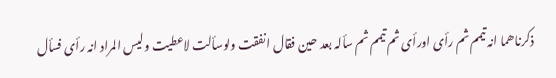ذکرناھما انہ تیمم ثم رأی اورأی ثم تیمم ثم سألہ بعد حین فقال انفقت ولوسألت لاعطیت ولیس المراد انہ رأی فسأل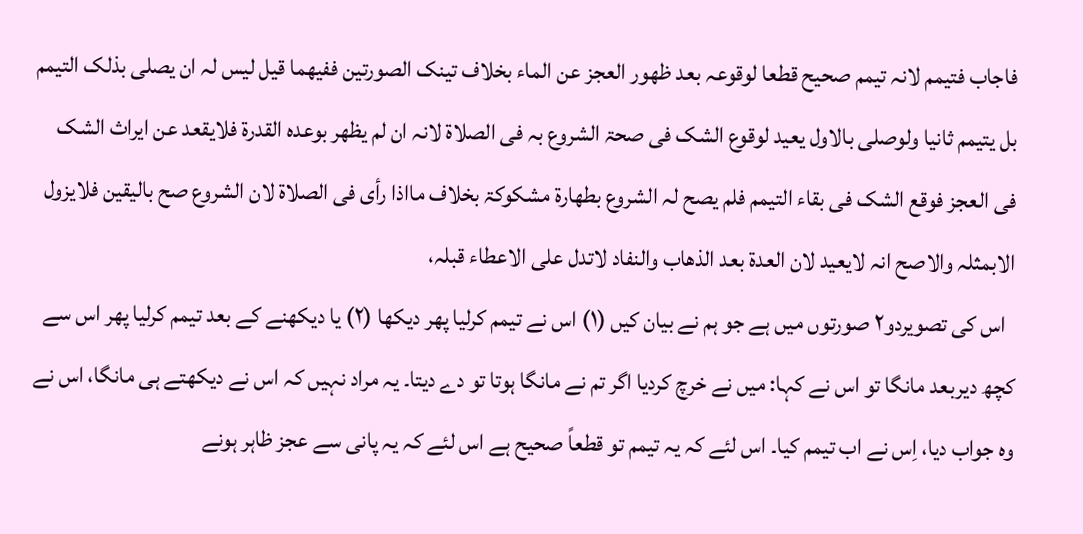فاجاب فتیمم لانہ تیمم صحیح قطعا لوقوعہ بعد ظھور العجز عن الماء بخلاف تینک الصورتین ففیھما قیل لیس لہ ان یصلی بذلک التیمم بل یتیمم ثانیا ولوصلی بالاول یعید لوقوع الشک فی صحۃ الشروع بہ فی الصلاۃ لانہ ان لم یظھر بوعدہ القدرۃ فلایقعد عن ایراث الشک فی العجز فوقع الشک فی بقاء التیمم فلم یصح لہ الشروع بطھارۃ مشکوکۃ بخلاف مااذا رأی فی الصلاۃ لان الشروع صح بالیقین فلایزول الابمثلہ والاصح انہ لایعید لان العدۃ بعد الذھاب والنفاد لاتدل علی الاعطاء قبلہ،
  اس کی تصویردو۲ صورتوں میں ہے جو ہم نے بیان کیں (۱) اس نے تیمم کرلیا پھر دیکھا (۲) یا دیکھنے کے بعد تیمم کرلیا پھر اس سے کچھ دیربعد مانگا تو اس نے کہا: میں نے خرچ کردیا اگر تم نے مانگا ہوتا تو دے دیتا۔ یہ مراد نہیں کہ اس نے دیکھتے ہی مانگا، اس نے وہ جواب دیا، اِس نے اب تیمم کیا۔ اس لئے کہ یہ تیمم تو قطعاً صحیح ہے اس لئے کہ یہ پانی سے عجز ظاہر ہونے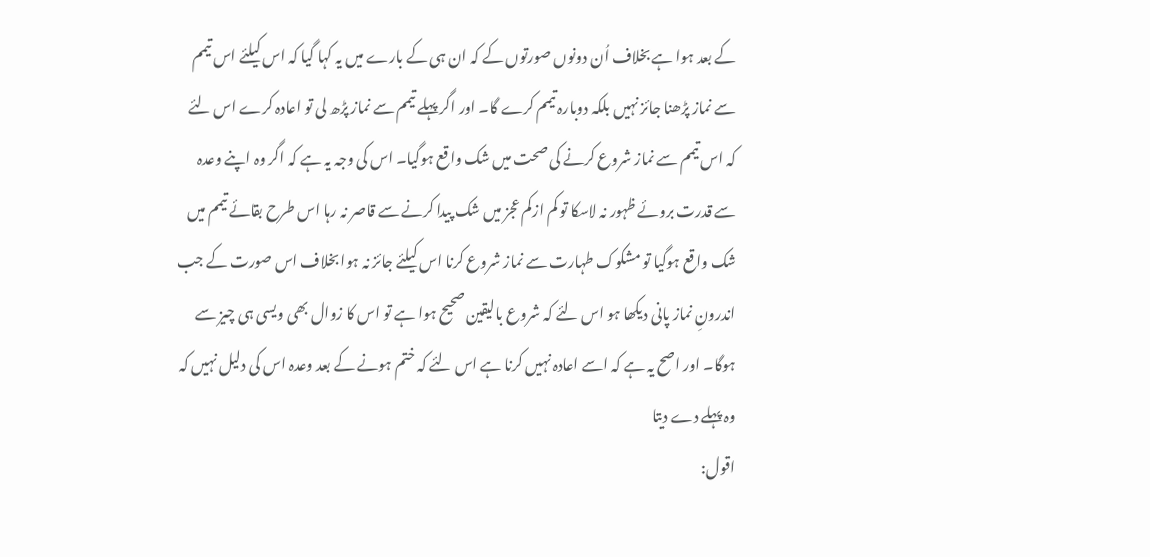کے بعد ہوا ہے بخلاف اُن دونوں صورتوں کے کہ ان ہی کے بارے میں یہ کہا گیا کہ اس کیلئے اس تیمم سے نماز پڑھنا جائز نہیں بلکہ دوبارہ تیمم کرے گا۔ اور اگر پہلے تیمم سے نماز پڑھ لی تو اعادہ کرے اس لئے کہ اس تیمم سے نماز شروع کرنے کی صحت میں شک واقع ہوگیا۔ اس کی وجہ یہ ہے کہ اگر وہ اپنے وعدہ سے قدرت بروئے ظہور نہ لاسکا تو کم ازکم عجز میں شک پیدا کرنے سے قاصر نہ رہا اس طرح بقائے تیمم میں شک واقع ہوگیا تو مشکوک طہارت سے نماز شروع کرنا اس کیلئے جائز نہ ہوا بخلاف اس صورت کے جب اندرونِ نماز پانی دیکھا ہو اس لئے کہ شروع بالیقین صحیح ہوا ہے تو اس کا زوال بھی ویسی ہی چیز سے ہوگا۔ اور اصح یہ ہے کہ اسے اعادہ نہیں کرنا ہے اس لئے کہ ختم ہونے کے بعد وعدہ اس کی دلیل نہیں کہ وہ پہلے دے دیتا
اقول: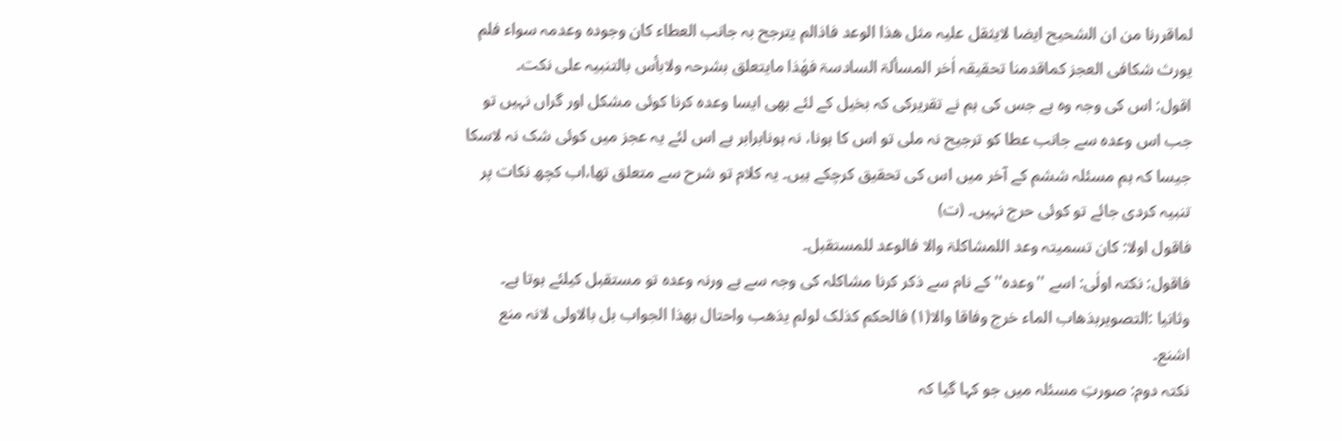لماقررنا من ان الشحیح ایضا لایثقل علیہ مثل ھذا الوعد فاذالم یترجح بہ جانب العطاء کان وجودہ وعدمہ سواء فلم یورث شکافی العجز کماقدمنا تحقیقہ اٰخر المسألۃ السادسۃ فھٰذا مایتعلق بشرحہ ولابأس بالتنبیہ علی نکت۔
اقول: اس کی وجہ وہ ہے جس کی ہم نے تقریرکی کہ بخیل کے لئے بھی ایسا وعدہ کرنا کوئی مشکل اور گراں نہیں تو جب اس وعدہ سے جانب عطا کو ترجیح نہ ملی تو اس کا ہونا، نہ ہونابرابر ہے اس لئے یہ عجز میں کوئی شک نہ لاسکا جیسا کہ ہم مسئلہ ششم کے آخر میں اس کی تحقیق کرچکے ہیں۔ یہ کلام تو شرح سے متعلق تھا،اب کچھ نکات پر تنبیہ کردی جائے تو کوئی حرج نہیں۔ (ت)
فاقول اولا: کان تسمیتہ وعد اللمشاکلۃ والا فالوعد للمستقبل۔
فاقول: نکتہ اولٰی: اسے ''وعدہ'' کے نام سے ذکر کرنا مشاکلہ کی وجہ سے ہے ورنہ وعدہ تو مستقبل کیلئے ہوتا ہے۔
وثانیا :التصویربذھاب الماء خرج وفاقا والا(۱) فالحکم کذلک لولم یذھب واحتال بھذا الجواب بل بالاولی لانہ منع اشنع۔
نکتہ دوم: صورتِ مسئلہ میں جو کہا گیا کہ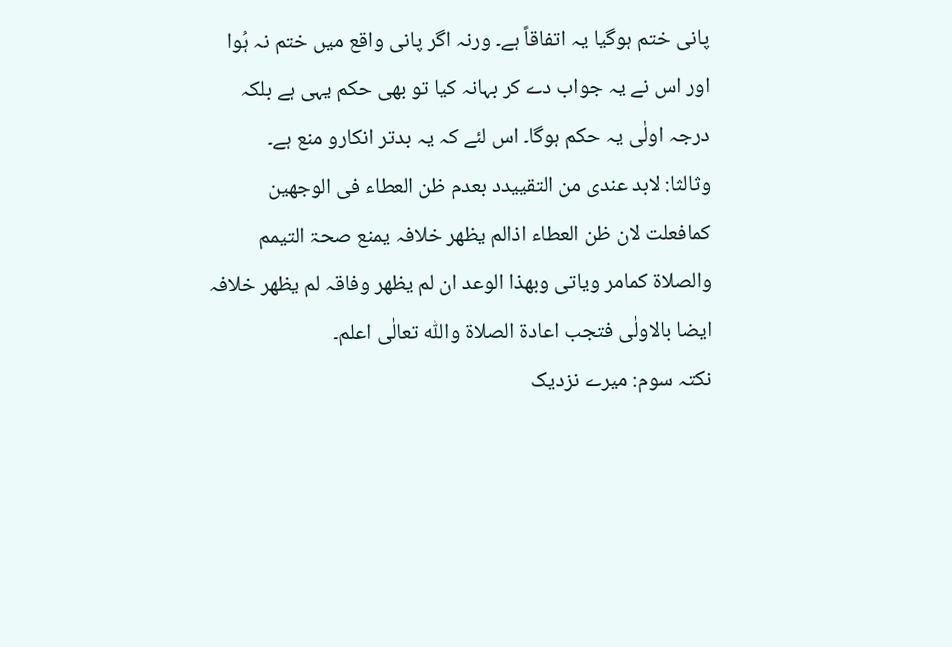پانی ختم ہوگیا یہ اتفاقاً ہے۔ ورنہ اگر پانی واقع میں ختم نہ ہُوا اور اس نے یہ جواب دے کر بہانہ کیا تو بھی حکم یہی ہے بلکہ درجہ اولٰی یہ حکم ہوگا۔ اس لئے کہ یہ بدتر انکارو منع ہے۔
وثالثا: لابد عندی من التقییدد بعدم ظن العطاء فی الوجھین کمافعلت لان ظن العطاء اذالم یظھر خلافہ یمنع صحۃ التیمم والصلاۃ کمامر ویاتی وبھذا الوعد ان لم یظھر وفاقہ لم یظھر خلافہ ایضا بالاولٰی فتجب اعادۃ الصلاۃ واللّٰہ تعالٰی اعلم۔
نکتہ سوم: میرے نزدیک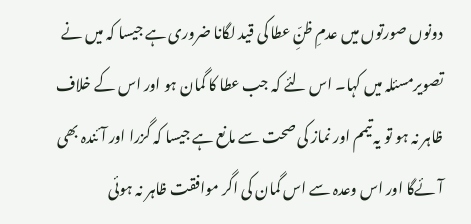دونوں صورتوں میں عدمِ ظنِّ عطا کی قید لگانا ضروری ہے جیسا کہ میں نے تصویرمسئلہ میں کہا۔ اس لئے کہ جب عطا کا گمان ہو اور اس کے خلاف ظاہر نہ ہو تو یہ تیمم اور نماز کی صحت سے مانع ہے جیسا کہ گزرا اور آئندہ بھی آئےگا اور اس وعدہ سے اس گمان کی اگر موافقت ظاہر نہ ہوئی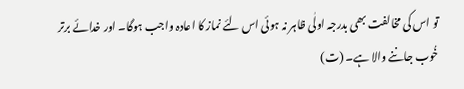تو اس کی مخالفت بھی بدرجہ اولٰی ظاہر نہ ہوئی اس لئے نماز کا اعادہ واجب ہوگا۔ اور خدائے برتر خُوب جاننے والا ہے۔ (ت)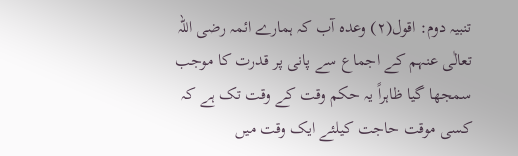تنبیہ دوم: اقول(۲) وعدہ آب کہ ہمارے ائمہ رضی اللہ تعالٰی عنہم کے اجماع سے پانی پر قدرت کا موجب سمجھا گیا ظاہراً یہ حکم وقت کے وقت تک ہے کہ کسی موقت حاجت کیلئے ایک وقت میں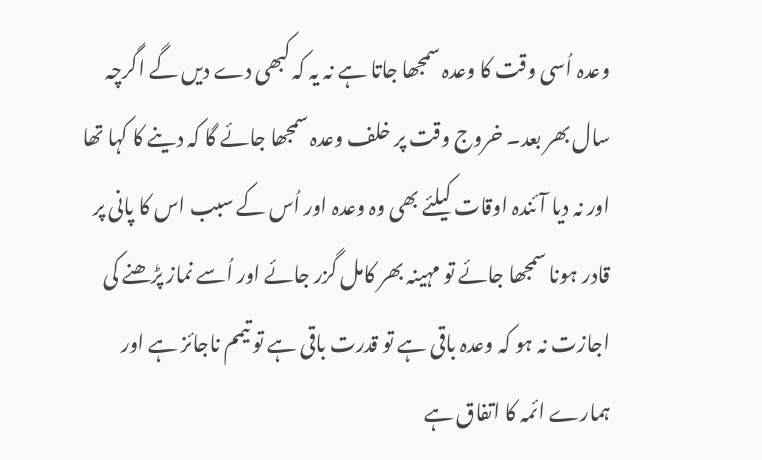وعدہ اُسی وقت کا وعدہ سمجھا جاتا ہے نہ یہ کہ کبھی دے دیں گے اگرچہ سال بھر بعد۔ خروج وقت پر خلف وعدہ سمجھا جائے گا کہ دینے کا کہا تھا اور نہ دیا آئندہ اوقات کیلئے بھی وہ وعدہ اور اُس کے سبب اس کا پانی پر قادر ہونا سمجھا جائے تو مہینہ بھر کامل گزر جائے اور اُسے نماز پڑھنے کی اجازت نہ ہو کہ وعدہ باقی ہے تو قدرت باقی ہے تو تیمم ناجائز ہے اور ہمارے ائمہ کا اتفاق ہے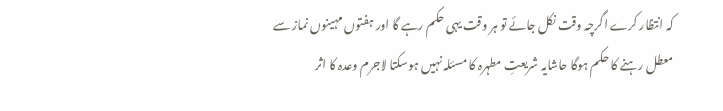کہ انتظار کرے اگرچہ وقت نکل جائے تو ہر وقت یہی حکم رہے گا اور ہفتوں مہینوں نماز سے معطل رہنے کا حکم ہوگا حاشایہ شریعتِ مطہرہ کا مسئلہ نہیں ہوسکتا لاجرم وعدہ کا اثر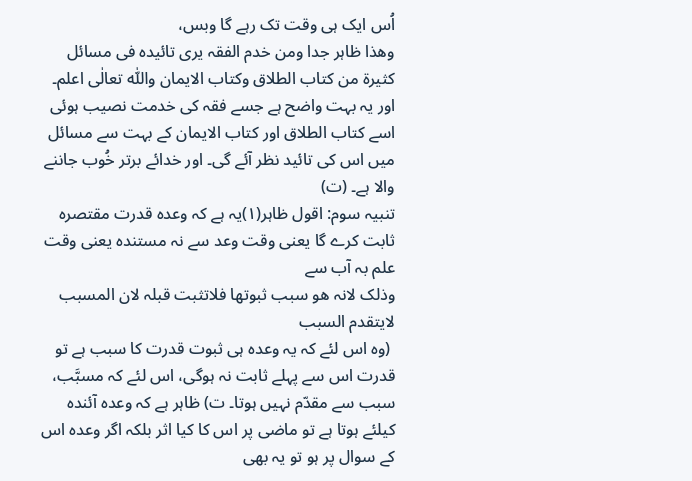اُس ایک ہی وقت تک رہے گا وبس،
وھذا ظاہر جدا ومن خدم الفقہ یری تائیدہ فی مسائل کثیرۃ من کتاب الطلاق وکتاب الایمان واللّٰہ تعالٰی اعلم۔
اور یہ بہت واضح ہے جسے فقہ کی خدمت نصیب ہوئی اسے کتاب الطلاق اور کتاب الایمان کے بہت سے مسائل میں اس کی تائید نظر آئے گی۔ اور خدائے برتر خُوب جاننے والا ہے۔ (ت)
تنبیہ سوم: اقول ظاہر(۱)یہ ہے کہ وعدہ قدرت مقتصرہ ثابت کرے گا یعنی وقت وعد سے نہ مستندہ یعنی وقت علم بہ آب سے
وذلک لانہ ھو سبب ثبوتھا فلاتثبت قبلہ لان المسبب لایتقدم السبب
 (وہ اس لئے کہ یہ وعدہ ہی ثبوت قدرت کا سبب ہے تو قدرت اس سے پہلے ثابت نہ ہوگی، اس لئے کہ مسبَّب، سبب سے مقدّم نہیں ہوتا۔ ت) ظاہر ہے کہ وعدہ آئندہ کیلئے ہوتا ہے تو ماضی پر اس کا کیا اثر بلکہ اگر وعدہ اس کے سوال پر ہو تو یہ بھی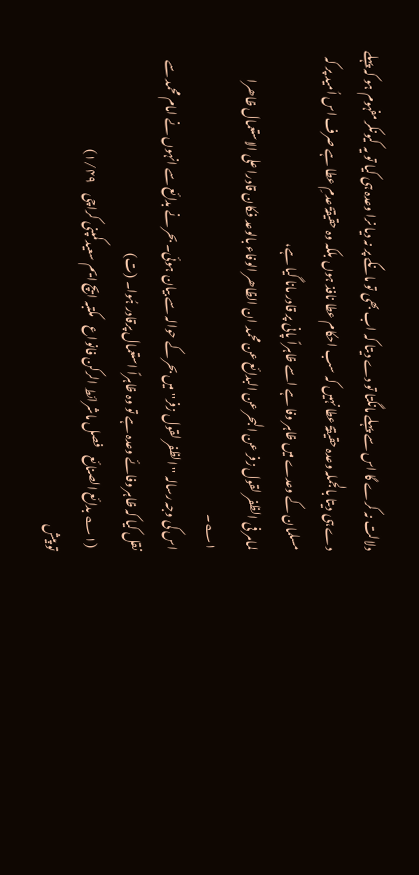دلالت نہ کرے گا اس سے پہلے مانگتا تو دے دیتا کہ اب بھی تو مانگے پر نہ دیا نرا وعدہ ہی کیا تو یہ کیونکر مفہوم ہو کہ پہلے دے ہی دیتا بالجملہ وعدہ حقیقۃً عطا نہیں کہ سب احکام عطا نافذ ہوں بلکہ وہ حقیقۃً عدمِ عطا ہے صرف اس اُمید پر کہ مسلمان کے وعدے میں ظاہر وفا ہے اسے ظاہراً پانی پر قادر مانا گیا ہے،
لمامر فی الظفر لقول زفر عن البحر عن البدائع عن محمد ان الظاھر الوفاء بالوعد فکان قادرا علی الاستعمال ظاھرا ۱؎۔
اس کی وجہ رسالہ ''الظفر لقول زفر'' میں بحر کے حوالہ سے بیان ہوئی۔ بحر نے بدائع سے انہوں نے امام محمد سے نقل کیا کہ ظاہر وفائے وعدہ ہے تو وہ ظاہراً استعمال پرقادر ہُوا۔ (ت)
 (۱؎ بدائع الصنائع    فصل ماشرائط الرکن فانواع    مکتبہ ایچ ایم سعیدکمپنی کراچی    ۱/۴۹)
تو پیش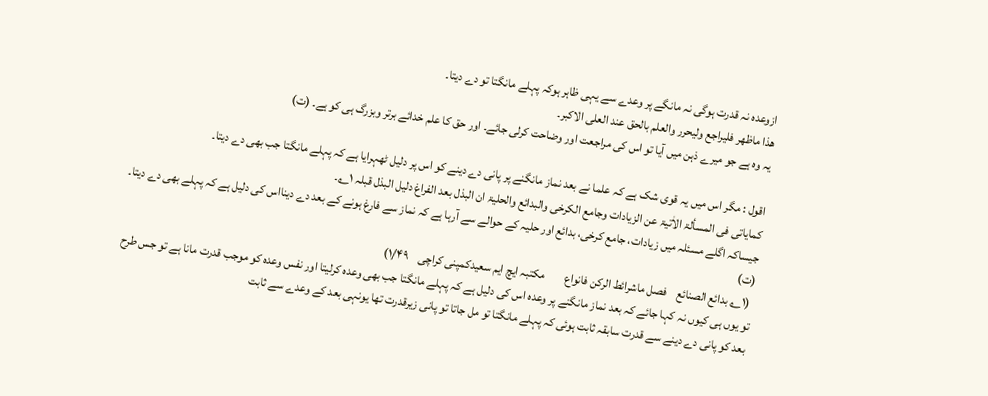ازوعدہ نہ قدرت ہوگی نہ مانگے پر وعدے سے یہی ظاہر ہوکہ پہلے مانگتا تو دے دیتا۔
ھذا ماظھر فلیراجع ولیحرر والعلم بالحق عند العلی الاکبر۔
یہ وہ ہے جو میرے ذہن میں آیا تو اس کی مراجعت اور وضاحت کرلی جائے۔ اور حق کا علم خدائے برتر وبزرگ ہی کو ہے۔ (ت)

اقول : مگر اس میں یہ قوی شک ہے کہ علما نے بعد نماز مانگنے پر پانی دے دینے کو اس پر دلیل ٹھہرایا ہے کہ پہلے مانگتا جب بھی دے دیتا۔
کمایاتی فی المسألۃ الاٰتیۃ عن الزیادات وجامع الکرخی والبدائع والحلیۃ ان البذل بعد الفراغ دلیل البذل قبلہ ۱؎۔
جیساکہ اگلے مسئلہ میں زیادات، جامع کرخی، بدائع اور حلیہ کے حوالے سے آرہا ہے کہ نماز سے فارغ ہونے کے بعد دے دینااس کی دلیل ہے کہ پہلے بھی دے دیتا۔ (ت)
 (۱؎ بدائع الصنائع    فصل ماشرائط الرکن فانواع        مکتبہ ایچ ایم سعیدکمپنی کراچی    ۱/۴۹)
تو یوں ہی کیوں نہ کہا جائے کہ بعد نماز مانگنے پر وعدہ اس کی دلیل ہے کہ پہلے مانگتا جب بھی وعدہ کرلیتا اور نفس وعدہ کو موجب قدرت مانا ہے تو جس طرح بعد کو پانی دے دینے سے قدرت سابقہ ثابت ہوئی کہ پہلے مانگتا تو مل جاتا تو پانی زیرقدرت تھا یونہی بعد کے وعدے سے ثابت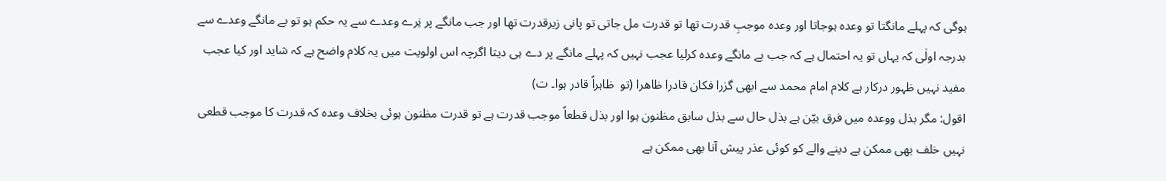ہوگی کہ پہلے مانگتا تو وعدہ ہوجاتا اور وعدہ موجبِ قدرت تھا تو قدرت مل جاتی تو پانی زیرقدرت تھا اور جب مانگے پر نِرے وعدے سے یہ حکم ہو تو بے مانگے وعدے سے بدرجہ اولٰی کہ یہاں تو یہ احتمال ہے کہ جب بے مانگے وعدہ کرلیا عجب نہیں کہ پہلے مانگے پر دے ہی دیتا اگرچہ اس اولویت میں یہ کلام واضح ہے کہ شاید اور کیا عجب مفید نہیں ظہور درکار ہے کلام امام محمد سے ابھی گزرا فکان قادرا ظاھرا (تو  ظاہراً قادر ہوا۔ ت)
اقول: مگر بذل ووعدہ میں فرق بیّن ہے بذل حال سے بذل سابق مظنون ہوا اور بذل قطعاً موجب قدرت ہے تو قدرت مظنون ہوئی بخلاف وعدہ کہ قدرت کا موجب قطعی نہیں خلف بھی ممکن ہے دینے والے کو کوئی عذر پیش آنا بھی ممکن ہے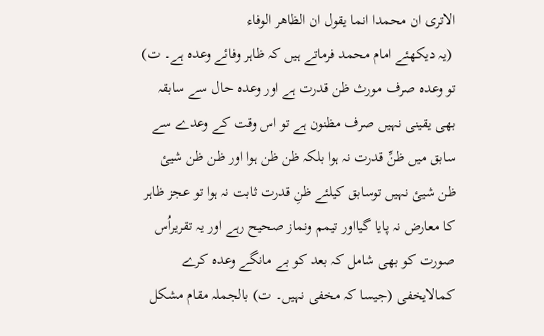الاتری ان محمدا انما یقول ان الظاھر الوفاء
 (یہ دیکھئے امام محمد فرماتے ہیں کہ ظاہر وفائے وعدہ ہے۔ ت) تو وعدہ صرف مورث ظن قدرت ہے اور وعدہ حال سے سابقہ بھی یقینی نہیں صرف مظنون ہے تو اس وقت کے وعدے سے سابق میں ظنِّ قدرت نہ ہوا بلکہ ظن ظن ہوا اور ظن ظن شیئ ظن شیئ نہیں توسابق کیلئے ظنِ قدرت ثابت نہ ہوا تو عجز ظاہر کا معارض نہ پایا گیااور تیمم ونماز صحیح رہے اور یہ تقریراُس صورت کو بھی شامل کہ بعد کو بے مانگے وعدہ کرے کمالایخفی (جیسا کہ مخفی نہیں۔ ت) بالجملہ مقام مشکل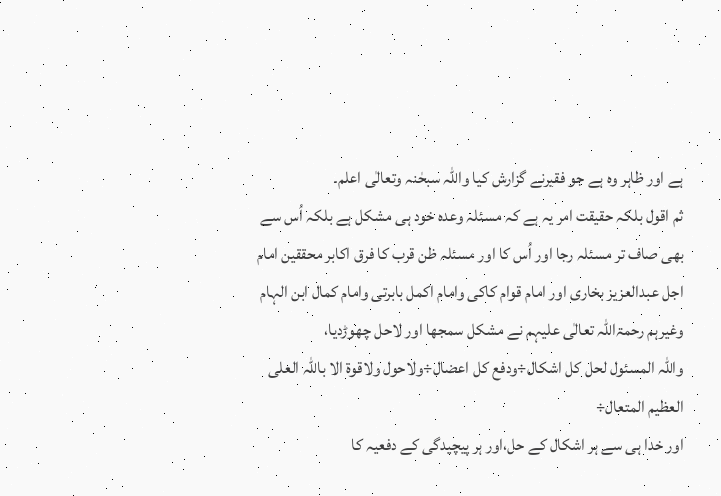ہے اور ظاہر وہ ہے جو فقیرنے گزارش کیا واللہ سبحٰنہ وتعالٰی اعلم۔
ثم اقول بلکہ حقیقت امر یہ ہے کہ مسئلہ وعدہ خود ہی مشکل ہے بلکہ اُس سے بھی صاف تر مسئلہ رجا اور اُس کا اور مسئلہ ظن قرب کا فرق اکابر محققین امام اجل عبدالعزیز بخاری اور امام قوام کاکی وامام اکمل بابرتی وامام کمال ابن الہام وغیرہم رحمۃاللہ تعالٰی علیہم نے مشکل سمجھا اور لاحل چھوڑدیا،
واللّٰہ المسئول لحل کل اشکال÷ودفع کل اعضال÷ولاحول ولاقوۃ الا باللّٰہ العلی العظیم المتعال÷
اور خدا ہی سے ہر اشکال کے حل،اور ہر پیچیدگی کے دفعیہ کا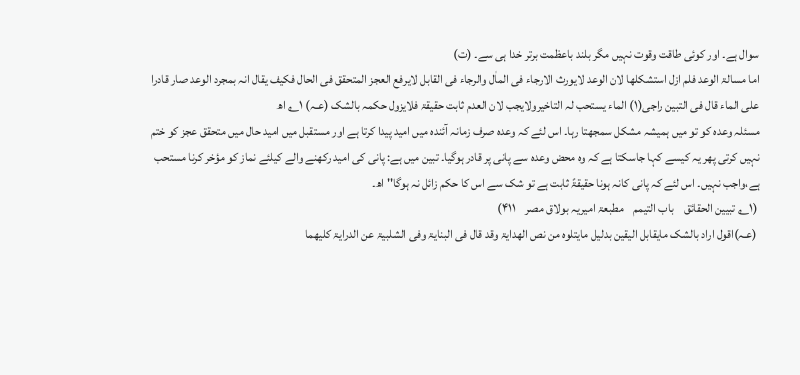سوال ہے۔ اور کوئی طاقت وقوت نہیں مگر بلند باعظمت برتر خدا ہی سے۔ (ت)
اما مسالۃ الوعد فلم ازل استشکلھا لان الوعد لایورث الارجاء فی الماٰل والرجاء فی القابل لایرفع العجز المتحقق فی الحال فکیف یقال انہ بمجرد الوعد صار قادرا علی الماء قال فی التبین راجی(۱) الماء یستحب لہ التاخیرولایجب لان العدم ثابت حقیقۃ فلایزول حکمہ بالشک (عـہ) ۱؎ اھ
مسئلہ وعدہ کو تو میں ہمیشہ مشکل سمجھتا رہا۔ اس لئے کہ وعدہ صرف زمانہ آئندہ میں امید پیدا کرتا ہے اور مستقبل میں امید حال میں متحقق عجز کو ختم نہیں کرتی پھر یہ کیسے کہا جاسکتا ہے کہ وہ محض وعدہ سے پانی پر قادر ہوگیا۔ تبین میں ہے: پانی کی امید رکھنے والے کیلئے نماز کو مؤخر کرنا مستحب ہے،واجب نہیں۔ اس لئے کہ پانی کانہ ہونا حقیقۃً ثابت ہے تو شک سے اس کا حکم زائل نہ ہوگا'' اھ۔
 (۱؎ تبیین الحقائق    باب التیمم    مطبعۃ امیریہ بولاق مصر    ۴۱۱)
 (عـہ)اقول اراد بالشک مایقابل الیقین بدلیل مایتلوہ من نص الھدایۃ وقد قال فی البنایۃ وفی الشلبیۃ عن الدرایۃ کلیھما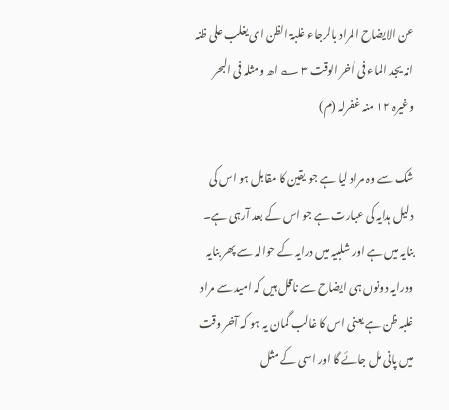عن الایضاح المراد بالرجاء غلبۃ الظن ای یغلب علی ظنہ انہ یجد الماء فی اٰخر الوقت ۳ ؎ اھ ومثلہ فی البحر وغیرہ ۱۲ منہ غفرلہ (م)

شک سے وہ مراد لیا ہے جو یقین کا مقابل ہو اس کی دلیل ہدایہ کی عبارت ہے جو اس کے بعد آرہی ہے۔ بنایہ میں ہے اور شلبیہ میں درایہ کے حوالہ سے پھر بنایہ ودرایہ دونوں ہی ایضاح سے ناقل ہیں کہ امید سے مراد غلبہ ظن ہے یعنی اس کا غالب گمان یہ ہو کہ آخر وقت میں پانی مل جائے گا اور اسی کے مثل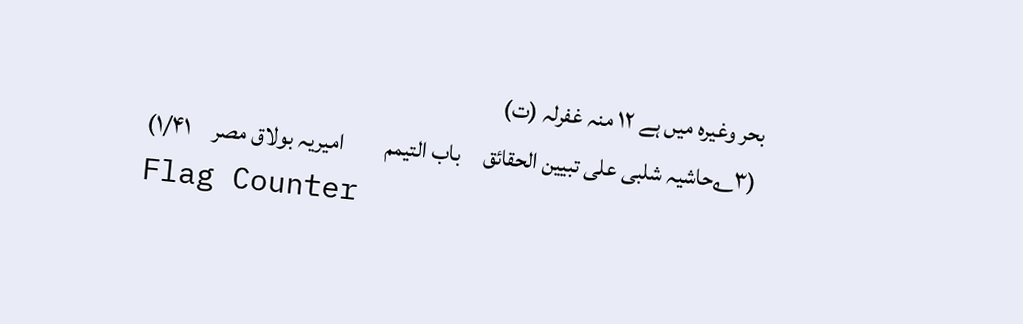بحر وغیرہ میں ہے ۱۲ منہ غفرلہ (ت)
 (۳؎حاشیہ شلبی علی تبیین الحقائق     باب التیمم         امیریہ بولاق مصر     ۱/۴۱)
Flag Counter